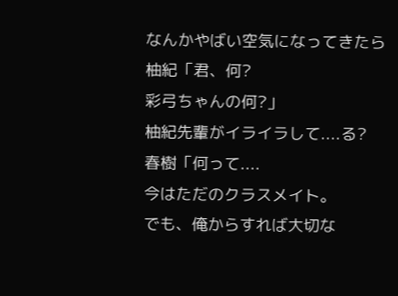なんかやばい空気になってきたら
柚紀「君、何?
彩弓ちゃんの何?」
柚紀先輩がイライラして....る?
春樹「何って....
今はただのクラスメイト。
でも、俺からすれば大切な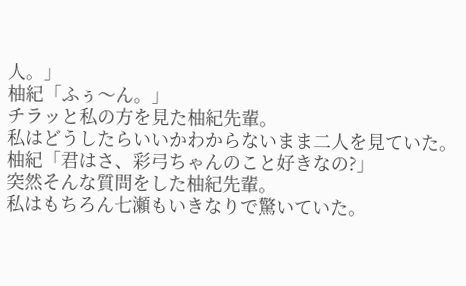人。」
柚紀「ふぅ〜ん。」
チラッと私の方を見た柚紀先輩。
私はどうしたらいいかわからないまま二人を見ていた。
柚紀「君はさ、彩弓ちゃんのこと好きなの?」
突然そんな質問をした柚紀先輩。
私はもちろん七瀬もいきなりで驚いていた。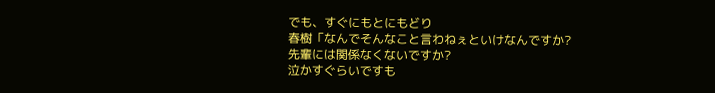でも、すぐにもとにもどり
春樹「なんでそんなこと言わねぇといけなんですか?
先輩には関係なくないですか?
泣かすぐらいですも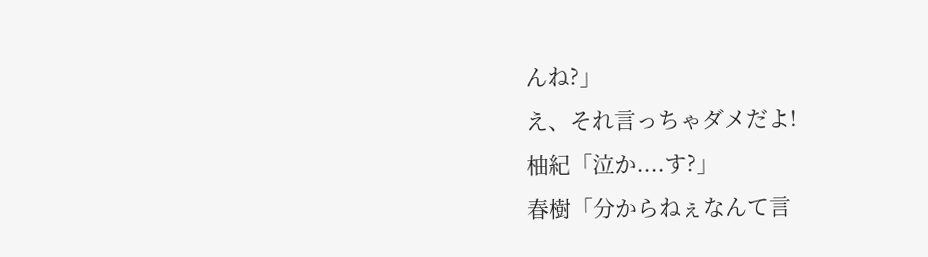んね?」
え、それ言っちゃダメだよ!
柚紀「泣か....す?」
春樹「分からねぇなんて言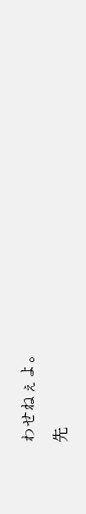わせねぇよ。
先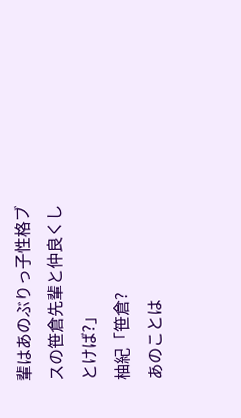輩はあのぶりっ子性格ブスの笹倉先輩と仲良くしとけば?」
柚紀「笹倉?
あのことは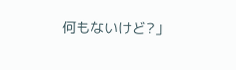何もないけど?」